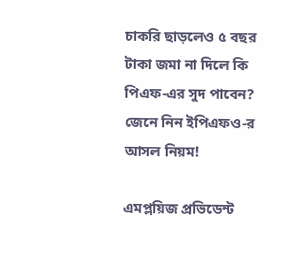চাকরি ছাড়লেও ৫ বছর টাকা জমা না দিলে কি পিএফ-এর সুদ পাবেন? জেনে নিন ইপিএফও-র আসল নিয়ম!

এমপ্লয়িজ প্রভিডেন্ট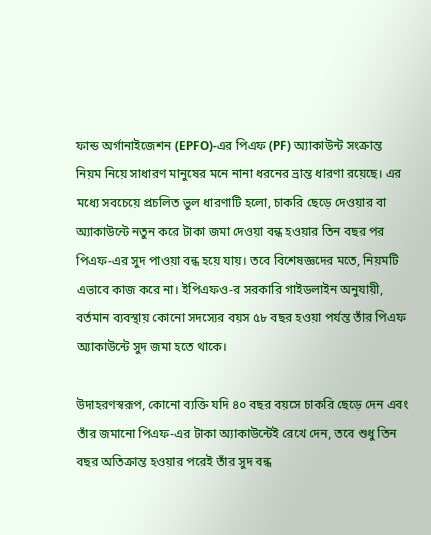ফান্ড অর্গানাইজেশন (EPFO)-এর পিএফ (PF) অ্যাকাউন্ট সংক্রান্ত নিয়ম নিয়ে সাধারণ মানুষের মনে নানা ধরনের ভ্রান্ত ধারণা রয়েছে। এর মধ্যে সবচেয়ে প্রচলিত ভুল ধারণাটি হলো, চাকরি ছেড়ে দেওয়ার বা অ্যাকাউন্টে নতুন করে টাকা জমা দেওয়া বন্ধ হওয়ার তিন বছর পর পিএফ-এর সুদ পাওয়া বন্ধ হয়ে যায়। তবে বিশেষজ্ঞদের মতে, নিয়মটি এভাবে কাজ করে না। ইপিএফও-র সরকারি গাইডলাইন অনুযায়ী, বর্তমান ব্যবস্থায় কোনো সদস্যের বয়স ৫৮ বছর হওয়া পর্যন্ত তাঁর পিএফ অ্যাকাউন্টে সুদ জমা হতে থাকে।

উদাহরণস্বরূপ, কোনো ব্যক্তি যদি ৪০ বছর বয়সে চাকরি ছেড়ে দেন এবং তাঁর জমানো পিএফ-এর টাকা অ্যাকাউন্টেই রেখে দেন, তবে শুধু তিন বছর অতিক্রান্ত হওয়ার পরেই তাঁর সুদ বন্ধ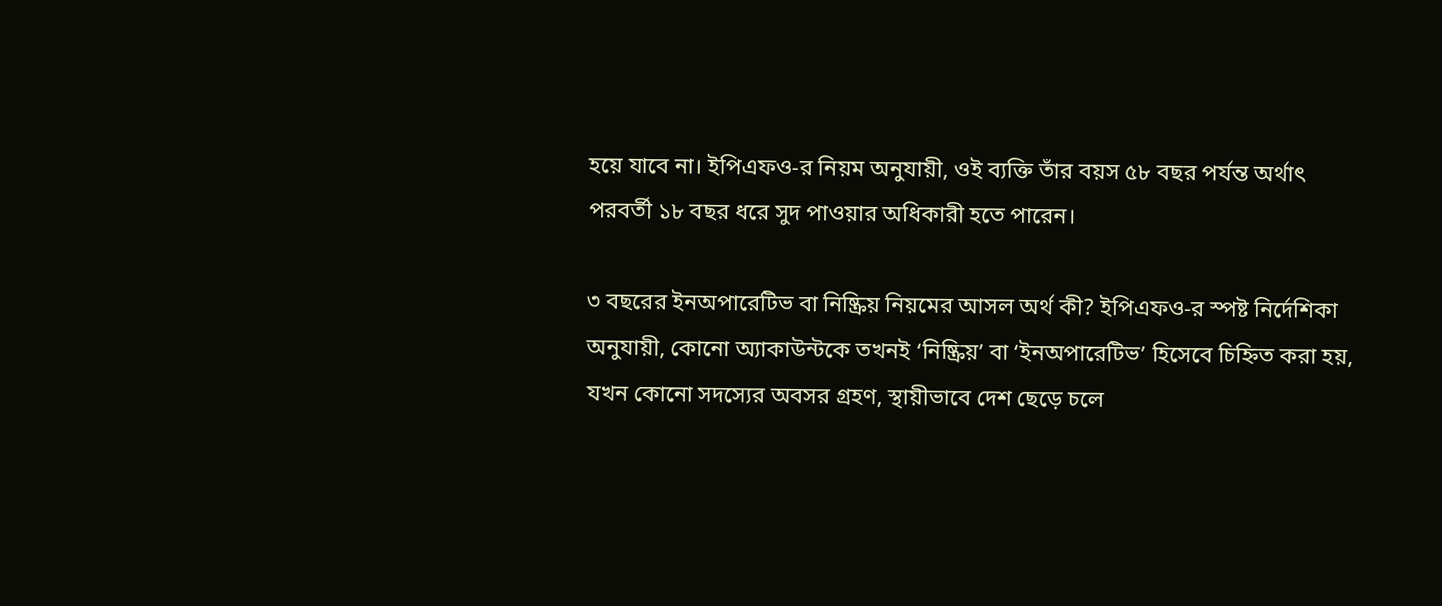হয়ে যাবে না। ইপিএফও-র নিয়ম অনুযায়ী, ওই ব্যক্তি তাঁর বয়স ৫৮ বছর পর্যন্ত অর্থাৎ পরবর্তী ১৮ বছর ধরে সুদ পাওয়ার অধিকারী হতে পারেন।

৩ বছরের ইনঅপারেটিভ বা নিষ্ক্রিয় নিয়মের আসল অর্থ কী? ইপিএফও-র স্পষ্ট নির্দেশিকা অনুযায়ী, কোনো অ্যাকাউন্টকে তখনই ‘নিষ্ক্রিয়’ বা ‘ইনঅপারেটিভ’ হিসেবে চিহ্নিত করা হয়, যখন কোনো সদস্যের অবসর গ্রহণ, স্থায়ীভাবে দেশ ছেড়ে চলে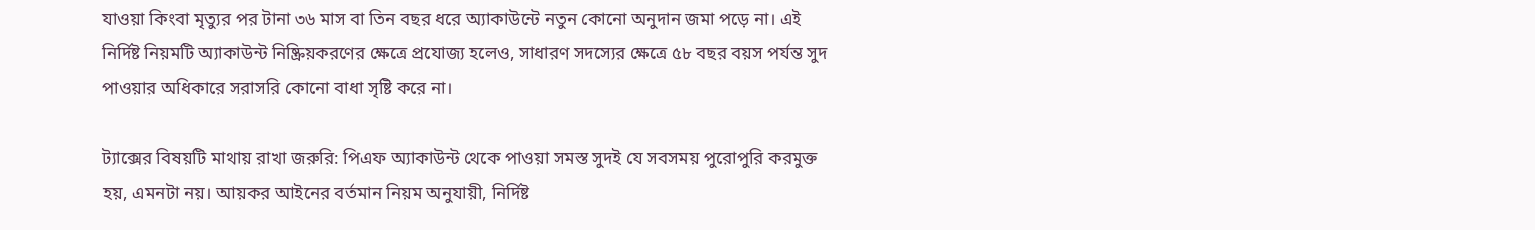যাওয়া কিংবা মৃত্যুর পর টানা ৩৬ মাস বা তিন বছর ধরে অ্যাকাউন্টে নতুন কোনো অনুদান জমা পড়ে না। এই নির্দিষ্ট নিয়মটি অ্যাকাউন্ট নিষ্ক্রিয়করণের ক্ষেত্রে প্রযোজ্য হলেও, সাধারণ সদস্যের ক্ষেত্রে ৫৮ বছর বয়স পর্যন্ত সুদ পাওয়ার অধিকারে সরাসরি কোনো বাধা সৃষ্টি করে না।

ট্যাক্সের বিষয়টি মাথায় রাখা জরুরি: পিএফ অ্যাকাউন্ট থেকে পাওয়া সমস্ত সুদই যে সবসময় পুরোপুরি করমুক্ত হয়, এমনটা নয়। আয়কর আইনের বর্তমান নিয়ম অনুযায়ী, নির্দিষ্ট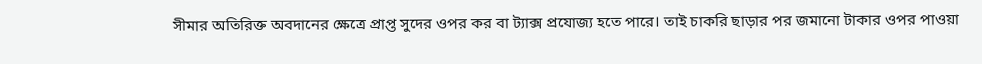সীমার অতিরিক্ত অবদানের ক্ষেত্রে প্রাপ্ত সুদের ওপর কর বা ট্যাক্স প্রযোজ্য হতে পারে। তাই চাকরি ছাড়ার পর জমানো টাকার ওপর পাওয়া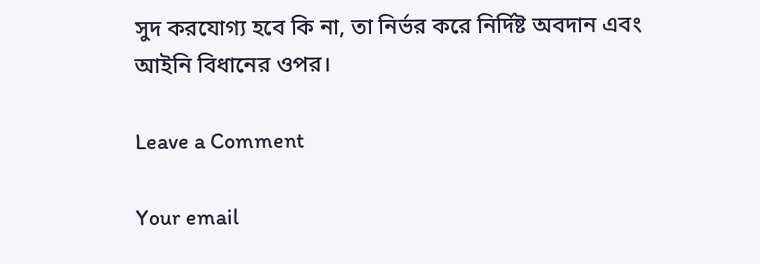সুদ করযোগ্য হবে কি না, তা নির্ভর করে নির্দিষ্ট অবদান এবং আইনি বিধানের ওপর।

Leave a Comment

Your email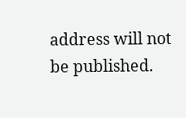address will not be published.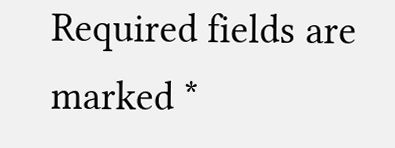Required fields are marked *